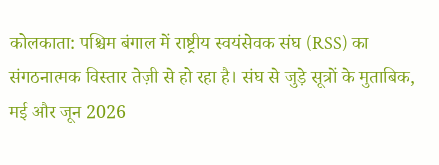कोलकाता: पश्चिम बंगाल में राष्ट्रीय स्वयंसेवक संघ (RSS) का संगठनात्मक विस्तार तेज़ी से हो रहा है। संघ से जुड़े सूत्रों के मुताबिक, मई और जून 2026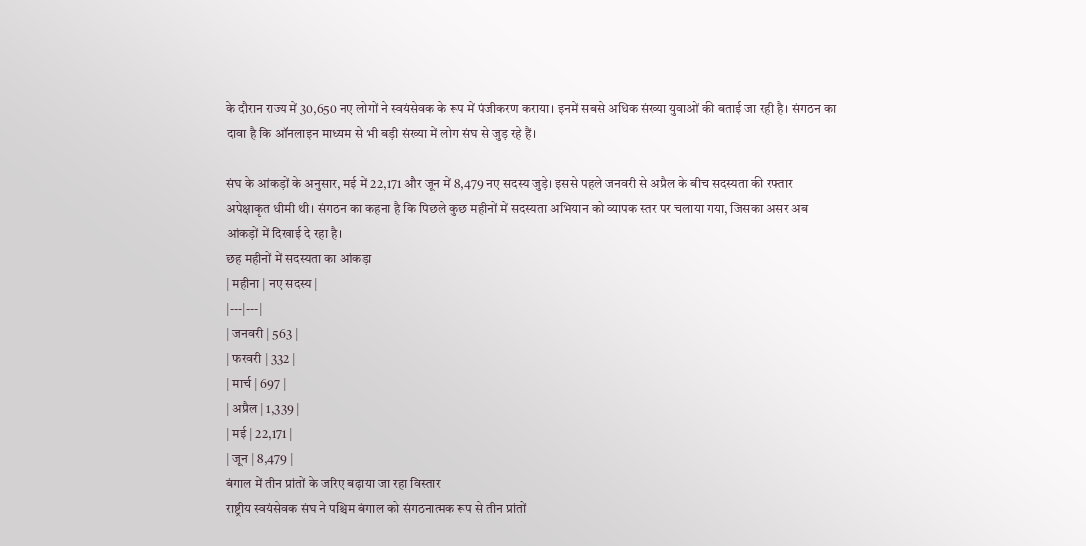के दौरान राज्य में 30,650 नए लोगों ने स्वयंसेवक के रूप में पंजीकरण कराया। इनमें सबसे अधिक संख्या युवाओं की बताई जा रही है। संगठन का दावा है कि ऑनलाइन माध्यम से भी बड़ी संख्या में लोग संघ से जुड़ रहे हैं।

संघ के आंकड़ों के अनुसार, मई में 22,171 और जून में 8,479 नए सदस्य जुड़े। इससे पहले जनवरी से अप्रैल के बीच सदस्यता की रफ्तार अपेक्षाकृत धीमी थी। संगठन का कहना है कि पिछले कुछ महीनों में सदस्यता अभियान को व्यापक स्तर पर चलाया गया, जिसका असर अब आंकड़ों में दिखाई दे रहा है।
छह महीनों में सदस्यता का आंकड़ा
| महीना | नए सदस्य |
|---|---|
| जनवरी | 563 |
| फरवरी | 332 |
| मार्च | 697 |
| अप्रैल | 1,339 |
| मई | 22,171 |
| जून | 8,479 |
बंगाल में तीन प्रांतों के जरिए बढ़ाया जा रहा विस्तार
राष्ट्रीय स्वयंसेवक संघ ने पश्चिम बंगाल को संगठनात्मक रूप से तीन प्रांतों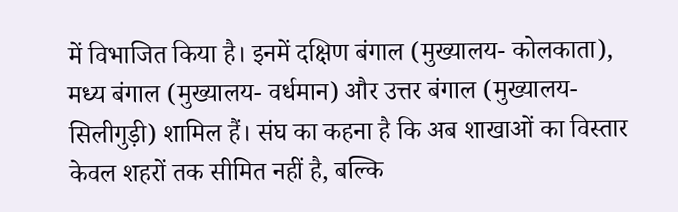में विभाजित किया है। इनमें दक्षिण बंगाल (मुख्यालय- कोलकाता), मध्य बंगाल (मुख्यालय- वर्धमान) और उत्तर बंगाल (मुख्यालय- सिलीगुड़ी) शामिल हैं। संघ का कहना है कि अब शाखाओं का विस्तार केवल शहरों तक सीमित नहीं है, बल्कि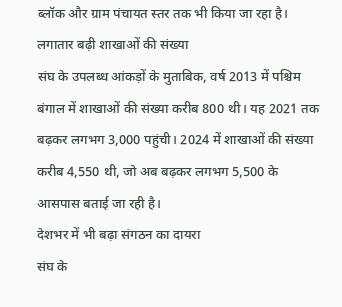ब्लॉक और ग्राम पंचायत स्तर तक भी किया जा रहा है।
लगातार बढ़ी शाखाओं की संख्या
संघ के उपलब्ध आंकड़ों के मुताबिक, वर्ष 2013 में पश्चिम बंगाल में शाखाओं की संख्या करीब 800 थी। यह 2021 तक बढ़कर लगभग 3,000 पहुंची। 2024 में शाखाओं की संख्या करीब 4,550 थी, जो अब बढ़कर लगभग 5,500 के आसपास बताई जा रही है।
देशभर में भी बढ़ा संगठन का दायरा
संघ के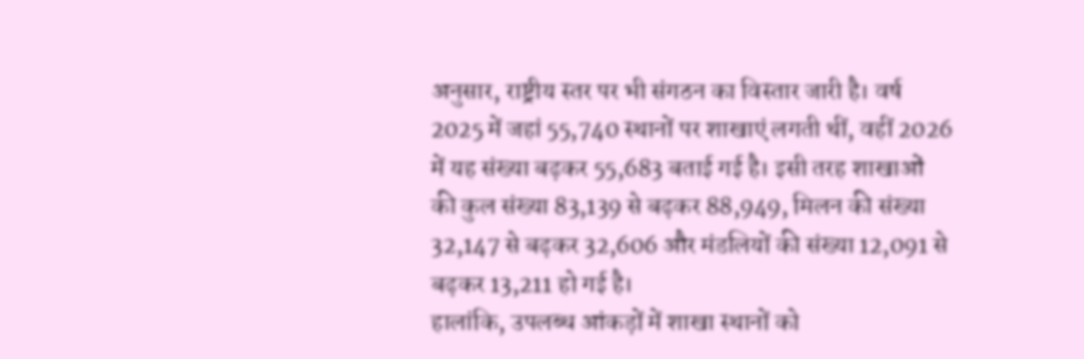अनुसार, राष्ट्रीय स्तर पर भी संगठन का विस्तार जारी है। वर्ष 2025 में जहां 55,740 स्थानों पर शाखाएं लगती थीं, वहीं 2026 में यह संख्या बढ़कर 55,683 बताई गई है। इसी तरह शाखाओं की कुल संख्या 83,139 से बढ़कर 88,949, मिलन की संख्या 32,147 से बढ़कर 32,606 और मंडलियों की संख्या 12,091 से बढ़कर 13,211 हो गई है।
हालांकि, उपलब्ध आंकड़ों में शाखा स्थानों को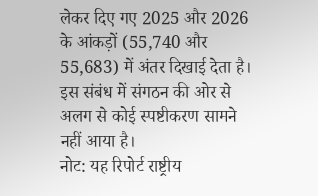लेकर दिए गए 2025 और 2026 के आंकड़ों (55,740 और 55,683) में अंतर दिखाई देता है। इस संबंध में संगठन की ओर से अलग से कोई स्पष्टीकरण सामने नहीं आया है।
नोट: यह रिपोर्ट राष्ट्रीय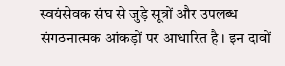स्वयंसेवक संघ से जुड़े सूत्रों और उपलब्ध संगठनात्मक आंकड़ों पर आधारित है। इन दावों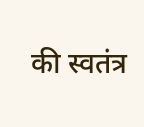की स्वतंत्र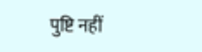पुष्टि नहीं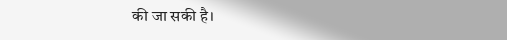की जा सकी है।